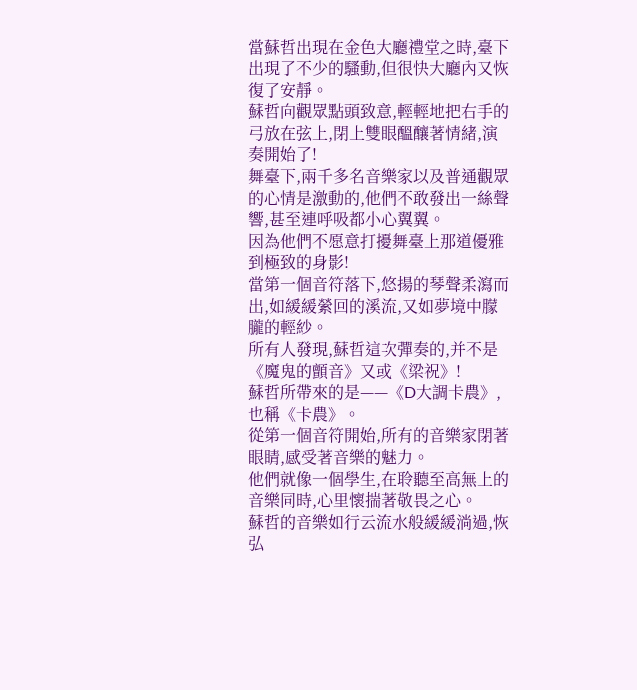當蘇哲出現在金色大廳禮堂之時,臺下出現了不少的騷動,但很快大廳內又恢復了安靜。
蘇哲向觀眾點頭致意,輕輕地把右手的弓放在弦上,閉上雙眼醞釀著情緒,演奏開始了!
舞臺下,兩千多名音樂家以及普通觀眾的心情是激動的,他們不敢發出一絲聲響,甚至連呼吸都小心翼翼。
因為他們不愿意打擾舞臺上那道優雅到極致的身影!
當第一個音符落下,悠揚的琴聲柔瀉而出,如緩緩縈回的溪流,又如夢境中朦朧的輕紗。
所有人發現,蘇哲這次彈奏的,并不是《魔鬼的顫音》又或《梁祝》!
蘇哲所帶來的是——《D大調卡農》,也稱《卡農》。
從第一個音符開始,所有的音樂家閉著眼睛,感受著音樂的魅力。
他們就像一個學生,在聆聽至高無上的音樂同時,心里懷揣著敬畏之心。
蘇哲的音樂如行云流水般緩緩淌過,恢弘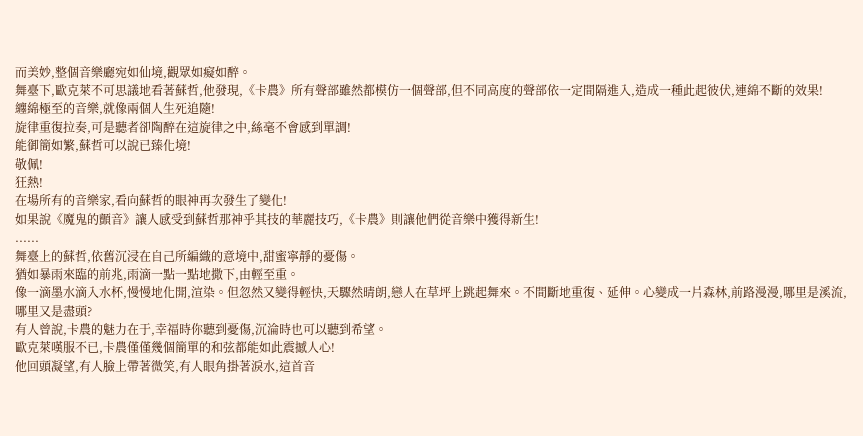而美妙,整個音樂廳宛如仙境,觀眾如癡如醉。
舞臺下,歐克萊不可思議地看著蘇哲,他發現,《卡農》所有聲部雖然都模仿一個聲部,但不同高度的聲部依一定間隔進入,造成一種此起彼伏,連綿不斷的效果!
纏綿極至的音樂,就像兩個人生死追隨!
旋律重復拉奏,可是聽者卻陶醉在這旋律之中,絲毫不會感到單調!
能御簡如繁,蘇哲可以說已臻化境!
敬佩!
狂熱!
在場所有的音樂家,看向蘇哲的眼神再次發生了變化!
如果說《魔鬼的顫音》讓人感受到蘇哲那神乎其技的華麗技巧,《卡農》則讓他們從音樂中獲得新生!
......
舞臺上的蘇哲,依舊沉浸在自己所編織的意境中,甜蜜寧靜的憂傷。
猶如暴雨來臨的前兆,雨滴一點一點地撒下,由輕至重。
像一滴墨水滴入水杯,慢慢地化開,渲染。但忽然又變得輕快,天驟然晴朗,戀人在草坪上跳起舞來。不間斷地重復、延伸。心變成一片森林,前路漫漫,哪里是溪流,哪里又是盡頭?
有人曾說,卡農的魅力在于,幸福時你聽到憂傷,沉淪時也可以聽到希望。
歐克萊嘆服不已,卡農僅僅幾個簡單的和弦都能如此震撼人心!
他回頭凝望,有人臉上帶著微笑,有人眼角掛著淚水,這首音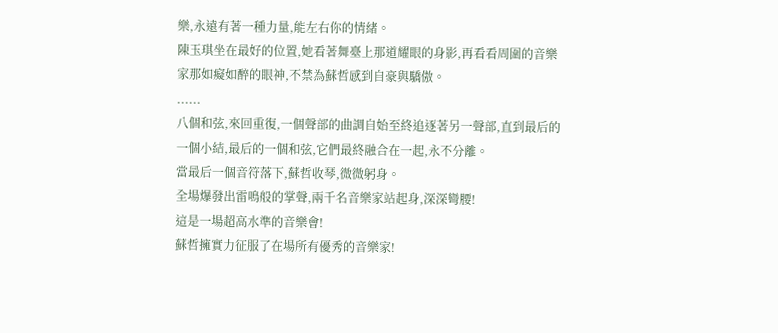樂,永遠有著一種力量,能左右你的情緒。
陳玉琪坐在最好的位置,她看著舞臺上那道耀眼的身影,再看看周圍的音樂家那如癡如醉的眼神,不禁為蘇哲感到自豪與驕傲。
......
八個和弦,來回重復,一個聲部的曲調自始至終追逐著另一聲部,直到最后的一個小結,最后的一個和弦,它們最終融合在一起,永不分離。
當最后一個音符落下,蘇哲收琴,微微躬身。
全場爆發出雷鳴般的掌聲,兩千名音樂家站起身,深深彎腰!
這是一場超高水準的音樂會!
蘇哲擁實力征服了在場所有優秀的音樂家!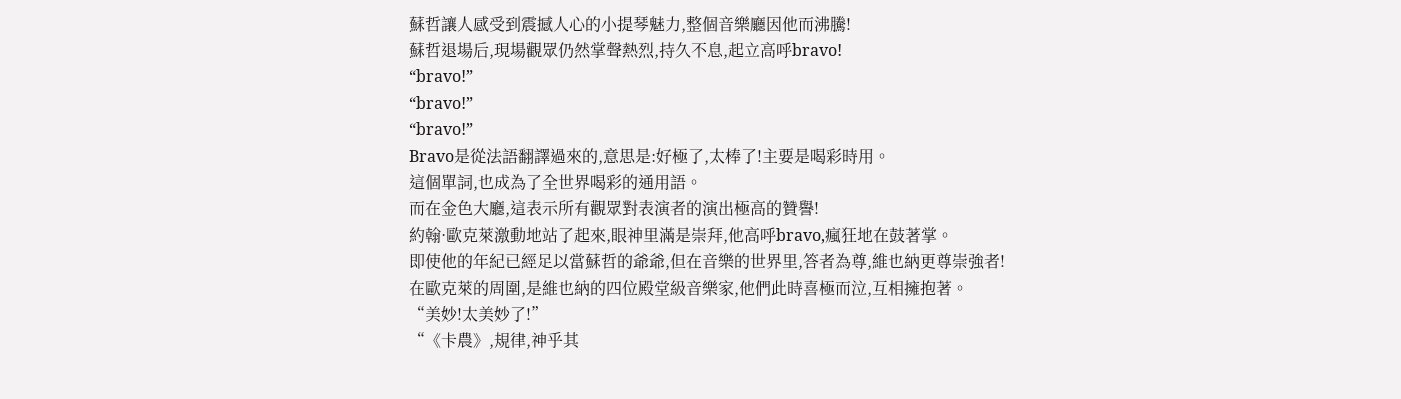蘇哲讓人感受到震撼人心的小提琴魅力,整個音樂廳因他而沸騰!
蘇哲退場后,現場觀眾仍然掌聲熱烈,持久不息,起立高呼bravo!
“bravo!”
“bravo!”
“bravo!”
Bravo是從法語翻譯過來的,意思是:好極了,太棒了!主要是喝彩時用。
這個單詞,也成為了全世界喝彩的通用語。
而在金色大廳,這表示所有觀眾對表演者的演出極高的贊譽!
約翰·歐克萊激動地站了起來,眼神里滿是崇拜,他高呼bravo,瘋狂地在鼓著掌。
即使他的年紀已經足以當蘇哲的爺爺,但在音樂的世界里,答者為尊,維也納更尊崇強者!
在歐克萊的周圍,是維也納的四位殿堂級音樂家,他們此時喜極而泣,互相擁抱著。
“美妙!太美妙了!”
“《卡農》,規律,神乎其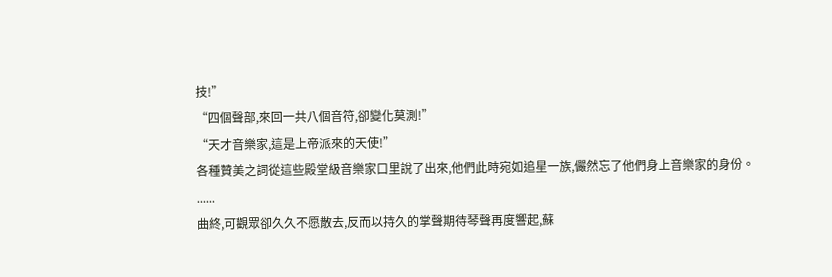技!”
“四個聲部,來回一共八個音符,卻變化莫測!”
“天才音樂家,這是上帝派來的天使!”
各種贊美之詞從這些殿堂級音樂家口里說了出來,他們此時宛如追星一族,儼然忘了他們身上音樂家的身份。
......
曲終,可觀眾卻久久不愿散去,反而以持久的掌聲期待琴聲再度響起,蘇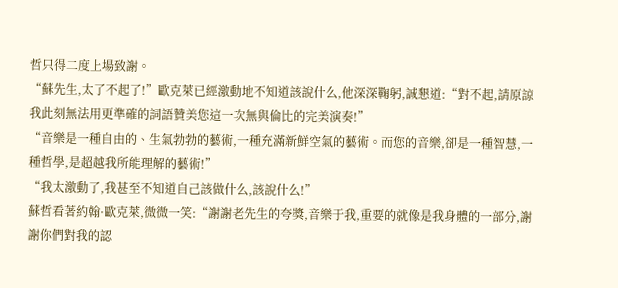哲只得二度上場致謝。
“蘇先生,太了不起了!”歐克萊已經激動地不知道該說什么,他深深鞠躬,誠懇道:“對不起,請原諒我此刻無法用更準確的詞語贊美您這一次無與倫比的完美演奏!”
“音樂是一種自由的、生氣勃勃的藝術,一種充滿新鮮空氣的藝術。而您的音樂,卻是一種智慧,一種哲學,是超越我所能理解的藝術!”
“我太激動了,我甚至不知道自己該做什么,該說什么!”
蘇哲看著約翰·歐克萊,微微一笑:“謝謝老先生的夸獎,音樂于我,重要的就像是我身體的一部分,謝謝你們對我的認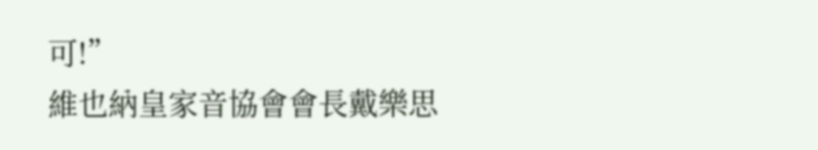可!”
維也納皇家音協會會長戴樂思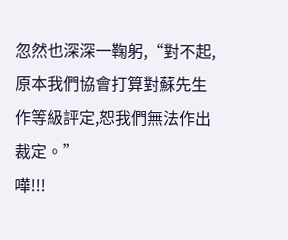忽然也深深一鞠躬,“對不起,原本我們協會打算對蘇先生作等級評定,恕我們無法作出裁定。”
嘩!!!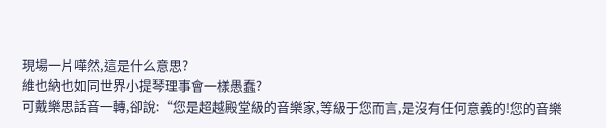現場一片嘩然,這是什么意思?
維也納也如同世界小提琴理事會一樣愚蠢?
可戴樂思話音一轉,卻說:“您是超越殿堂級的音樂家,等級于您而言,是沒有任何意義的!您的音樂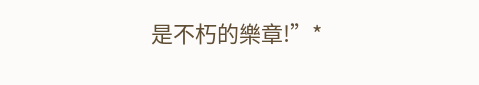是不朽的樂章!”*